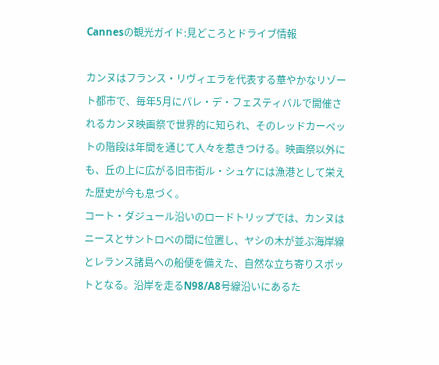Cannesの観光ガイド:見どころとドライブ情報

カンヌはフランス・リヴィエラを代表する華やかなリゾート都市で、毎年5月にパレ・デ・フェスティバルで開催されるカンヌ映画祭で世界的に知られ、そのレッドカーペットの階段は年間を通じて人々を惹きつける。映画祭以外にも、丘の上に広がる旧市街ル・シュケには漁港として栄えた歴史が今も息づく。
コート・ダジュール沿いのロードトリップでは、カンヌはニースとサントロペの間に位置し、ヤシの木が並ぶ海岸線とレランス諸島への船便を備えた、自然な立ち寄りスポットとなる。沿岸を走るN98/A8号線沿いにあるた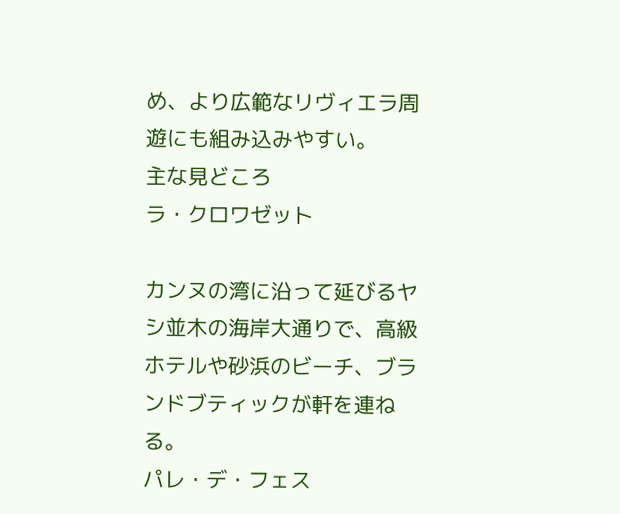め、より広範なリヴィエラ周遊にも組み込みやすい。
主な見どころ
ラ・クロワゼット

カンヌの湾に沿って延びるヤシ並木の海岸大通りで、高級ホテルや砂浜のビーチ、ブランドブティックが軒を連ねる。
パレ・デ・フェス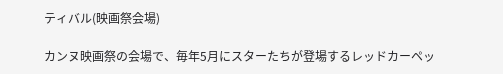ティバル(映画祭会場)

カンヌ映画祭の会場で、毎年5月にスターたちが登場するレッドカーペッ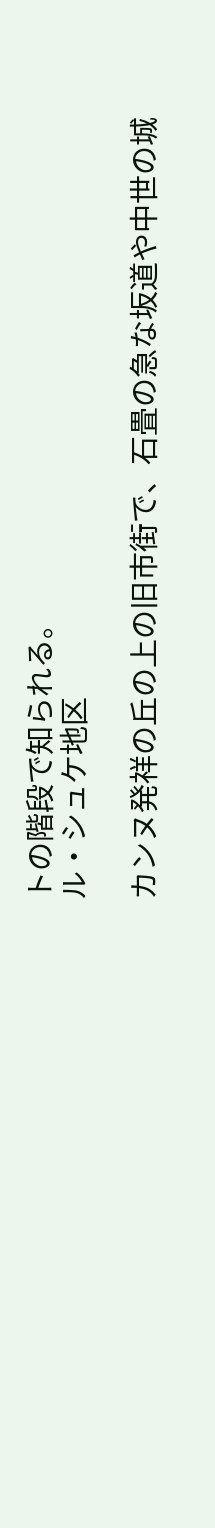トの階段で知られる。
ル・シュケ地区

カンヌ発祥の丘の上の旧市街で、石畳の急な坂道や中世の城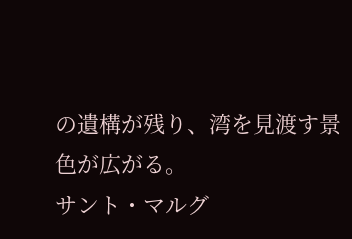の遺構が残り、湾を見渡す景色が広がる。
サント・マルグ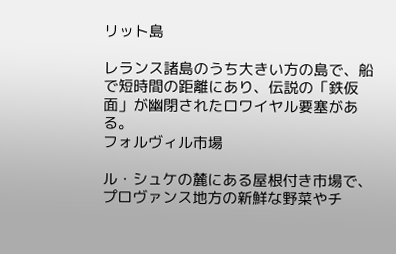リット島

レランス諸島のうち大きい方の島で、船で短時間の距離にあり、伝説の「鉄仮面」が幽閉されたロワイヤル要塞がある。
フォルヴィル市場

ル・シュケの麓にある屋根付き市場で、プロヴァンス地方の新鮮な野菜やチ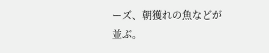ーズ、朝獲れの魚などが並ぶ。